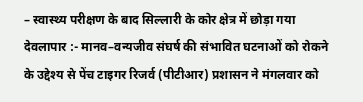– स्वास्थ्य परीक्षण के बाद सिल्लारी के कोर क्षेत्र में छोड़ा गया
देवलापार :- मानव–वन्यजीव संघर्ष की संभावित घटनाओं को रोकने के उद्देश्य से पेंच टाइगर रिजर्व (पीटीआर) प्रशासन ने मंगलवार को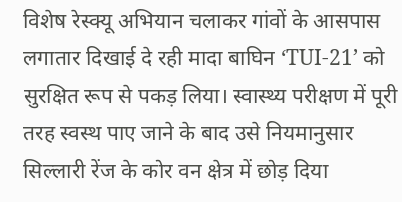विशेष रेस्क्यू अभियान चलाकर गांवों के आसपास लगातार दिखाई दे रही मादा बाघिन ‘TUI-21’ को सुरक्षित रूप से पकड़ लिया। स्वास्थ्य परीक्षण में पूरी तरह स्वस्थ पाए जाने के बाद उसे नियमानुसार सिल्लारी रेंज के कोर वन क्षेत्र में छोड़ दिया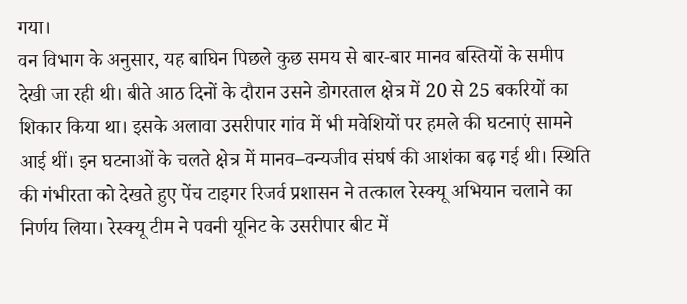गया।
वन विभाग के अनुसार, यह बाघिन पिछले कुछ समय से बार-बार मानव बस्तियों के समीप देखी जा रही थी। बीते आठ दिनों के दौरान उसने डोगरताल क्षेत्र में 20 से 25 बकरियों का शिकार किया था। इसके अलावा उसरीपार गांव में भी मवेशियों पर हमले की घटनाएं सामने आई थीं। इन घटनाओं के चलते क्षेत्र में मानव–वन्यजीव संघर्ष की आशंका बढ़ गई थी। स्थिति की गंभीरता को देखते हुए पेंच टाइगर रिजर्व प्रशासन ने तत्काल रेस्क्यू अभियान चलाने का निर्णय लिया। रेस्क्यू टीम ने पवनी यूनिट के उसरीपार बीट में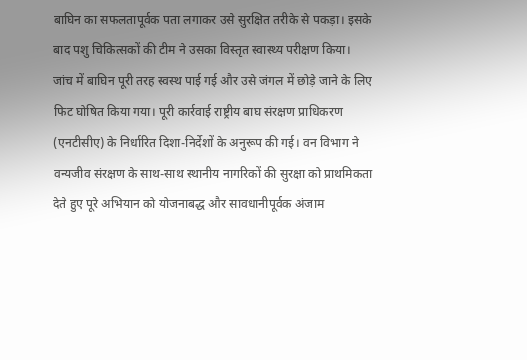बाघिन का सफलतापूर्वक पता लगाकर उसे सुरक्षित तरीके से पकड़ा। इसके बाद पशु चिकित्सकों की टीम ने उसका विस्तृत स्वास्थ्य परीक्षण किया। जांच में बाघिन पूरी तरह स्वस्थ पाई गई और उसे जंगल में छोड़े जाने के लिए फिट घोषित किया गया। पूरी कार्रवाई राष्ट्रीय बाघ संरक्षण प्राधिकरण (एनटीसीए) के निर्धारित दिशा-निर्देशों के अनुरूप की गई। वन विभाग ने वन्यजीव संरक्षण के साथ-साथ स्थानीय नागरिकों की सुरक्षा को प्राथमिकता देते हुए पूरे अभियान को योजनाबद्ध और सावधानीपूर्वक अंजाम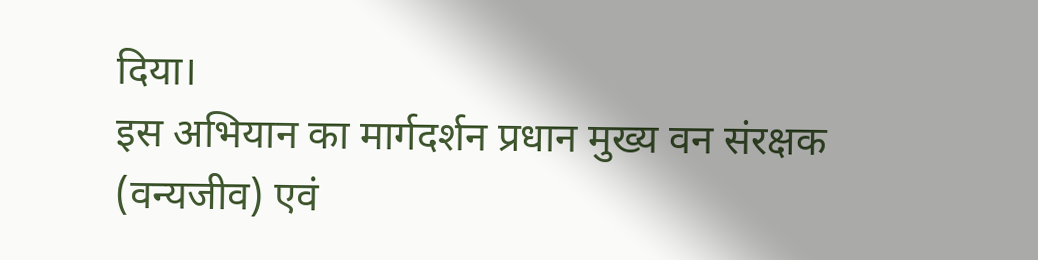दिया।
इस अभियान का मार्गदर्शन प्रधान मुख्य वन संरक्षक (वन्यजीव) एवं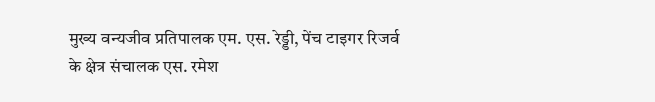मुख्य वन्यजीव प्रतिपालक एम. एस. रेड्डी, पेंच टाइगर रिजर्व के क्षेत्र संचालक एस. रमेश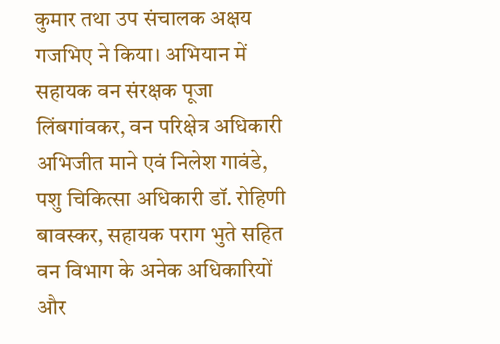कुमार तथा उप संचालक अक्षय गजभिए ने किया। अभियान में सहायक वन संरक्षक पूजा लिंबगांवकर, वन परिक्षेत्र अधिकारी अभिजीत माने एवं निलेश गावंडे, पशु चिकित्सा अधिकारी डॉ. रोहिणी बावस्कर, सहायक पराग भुते सहित वन विभाग के अनेक अधिकारियों और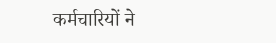कर्मचारियों ने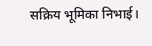सक्रिय भूमिका निभाई।